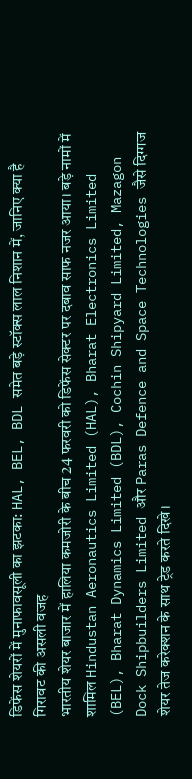डिफेंस शेयरों में मुनाफावसूली का झटका: HAL, BEL, BDL समेत बड़े स्टॉक्स लाल निशान में, जानिए क्या है गिरावट की असली वजह
भारतीय शेयर बाजार में हालिया कमजोरी के बीच 24 फरवरी को डिफेंस सेक्टर पर दबाव साफ नजर आया। बड़े नामों में शामिल Hindustan Aeronautics Limited (HAL), Bharat Electronics Limited (BEL), Bharat Dynamics Limited (BDL), Cochin Shipyard Limited, Mazagon Dock Shipbuilders Limited और Paras Defence and Space Technologies जैसे दिग्गज शेयर तेज करेक्शन के साथ ट्रेड करते दिखे।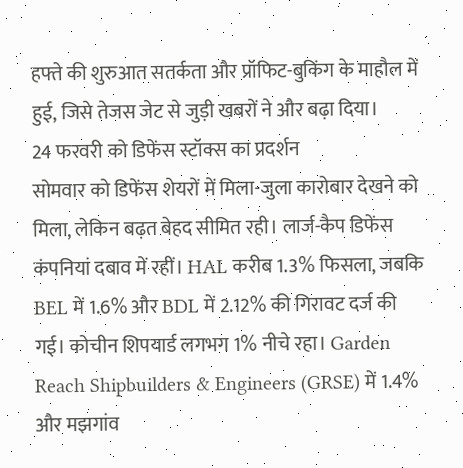हफ्ते की शुरुआत सतर्कता और प्रॉफिट-बुकिंग के माहौल में हुई, जिसे तेजस जेट से जुड़ी खबरों ने और बढ़ा दिया।
24 फरवरी को डिफेंस स्टॉक्स का प्रदर्शन
सोमवार को डिफेंस शेयरों में मिला-जुला कारोबार देखने को मिला, लेकिन बढ़त बेहद सीमित रही। लार्ज-कैप डिफेंस कंपनियां दबाव में रहीं। HAL करीब 1.3% फिसला, जबकि BEL में 1.6% और BDL में 2.12% की गिरावट दर्ज की गई। कोचीन शिपयार्ड लगभग 1% नीचे रहा। Garden Reach Shipbuilders & Engineers (GRSE) में 1.4% और मझगांव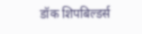डॉक शिपबिल्डर्स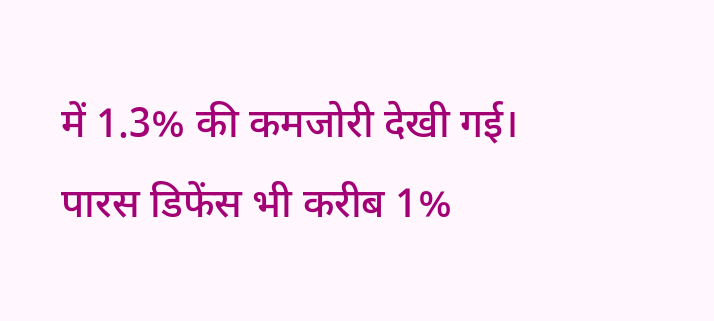में 1.3% की कमजोरी देखी गई। पारस डिफेंस भी करीब 1%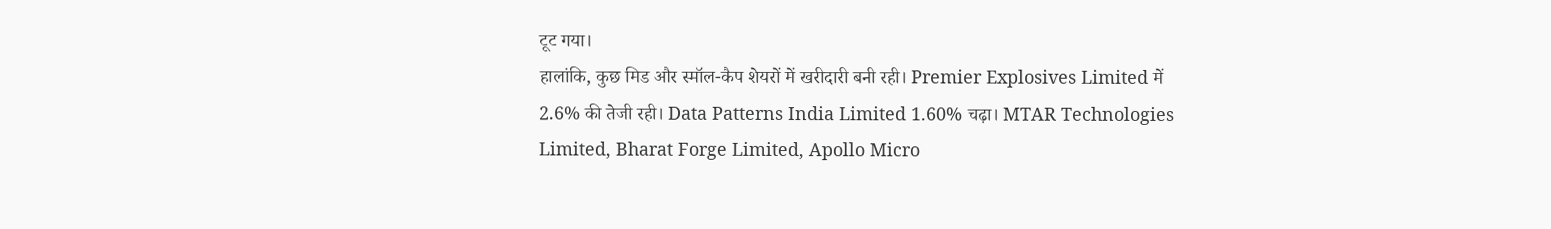टूट गया।
हालांकि, कुछ मिड और स्मॉल-कैप शेयरों में खरीदारी बनी रही। Premier Explosives Limited में 2.6% की तेजी रही। Data Patterns India Limited 1.60% चढ़ा। MTAR Technologies Limited, Bharat Forge Limited, Apollo Micro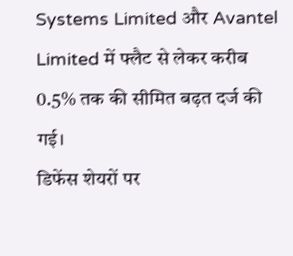Systems Limited और Avantel Limited में फ्लैट से लेकर करीब 0.5% तक की सीमित बढ़त दर्ज की गई।
डिफेंस शेयरों पर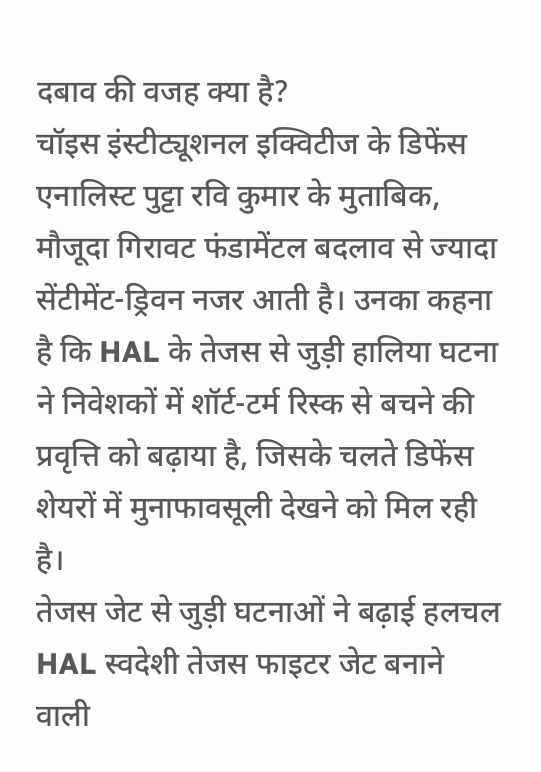दबाव की वजह क्या है?
चॉइस इंस्टीट्यूशनल इक्विटीज के डिफेंस एनालिस्ट पुट्टा रवि कुमार के मुताबिक, मौजूदा गिरावट फंडामेंटल बदलाव से ज्यादा सेंटीमेंट-ड्रिवन नजर आती है। उनका कहना है कि HAL के तेजस से जुड़ी हालिया घटना ने निवेशकों में शॉर्ट-टर्म रिस्क से बचने की प्रवृत्ति को बढ़ाया है, जिसके चलते डिफेंस शेयरों में मुनाफावसूली देखने को मिल रही है।
तेजस जेट से जुड़ी घटनाओं ने बढ़ाई हलचल
HAL स्वदेशी तेजस फाइटर जेट बनाने वाली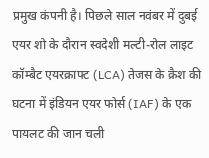प्रमुख कंपनी है। पिछले साल नवंबर में दुबई एयर शो के दौरान स्वदेशी मल्टी-रोल लाइट कॉम्बैट एयरक्राफ्ट (LCA) तेजस के क्रैश की घटना में इंडियन एयर फोर्स (IAF) के एक पायलट की जान चली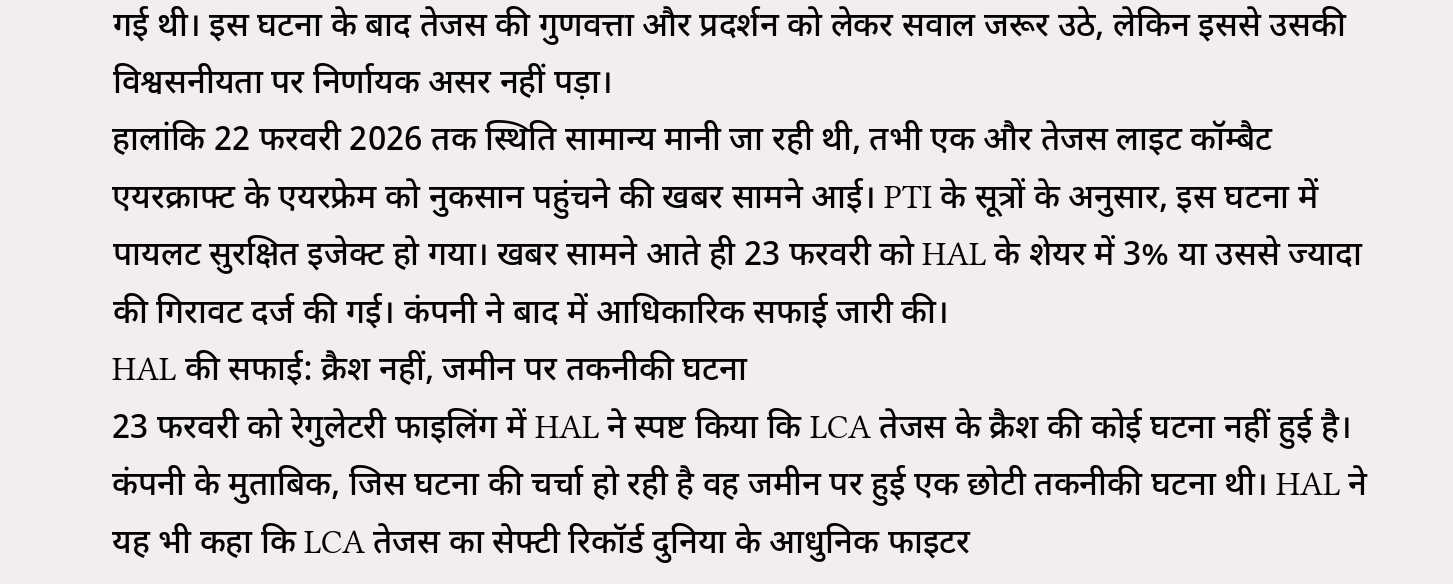गई थी। इस घटना के बाद तेजस की गुणवत्ता और प्रदर्शन को लेकर सवाल जरूर उठे, लेकिन इससे उसकी विश्वसनीयता पर निर्णायक असर नहीं पड़ा।
हालांकि 22 फरवरी 2026 तक स्थिति सामान्य मानी जा रही थी, तभी एक और तेजस लाइट कॉम्बैट एयरक्राफ्ट के एयरफ्रेम को नुकसान पहुंचने की खबर सामने आई। PTI के सूत्रों के अनुसार, इस घटना में पायलट सुरक्षित इजेक्ट हो गया। खबर सामने आते ही 23 फरवरी को HAL के शेयर में 3% या उससे ज्यादा की गिरावट दर्ज की गई। कंपनी ने बाद में आधिकारिक सफाई जारी की।
HAL की सफाई: क्रैश नहीं, जमीन पर तकनीकी घटना
23 फरवरी को रेगुलेटरी फाइलिंग में HAL ने स्पष्ट किया कि LCA तेजस के क्रैश की कोई घटना नहीं हुई है। कंपनी के मुताबिक, जिस घटना की चर्चा हो रही है वह जमीन पर हुई एक छोटी तकनीकी घटना थी। HAL ने यह भी कहा कि LCA तेजस का सेफ्टी रिकॉर्ड दुनिया के आधुनिक फाइटर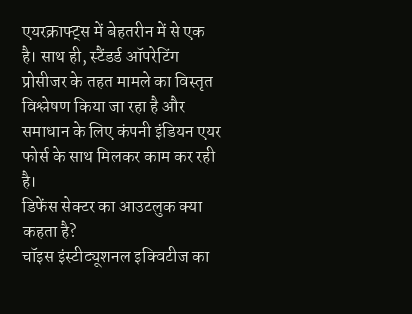एयरक्राफ्ट्स में बेहतरीन में से एक है। साथ ही, स्टैंडर्ड ऑपरेटिंग प्रोसीजर के तहत मामले का विस्तृत विश्लेषण किया जा रहा है और समाधान के लिए कंपनी इंडियन एयर फोर्स के साथ मिलकर काम कर रही है।
डिफेंस सेक्टर का आउटलुक क्या कहता है?
चॉइस इंस्टीट्यूशनल इक्विटीज का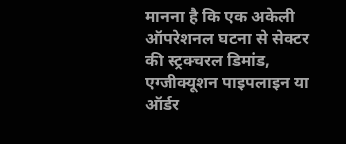मानना है कि एक अकेली ऑपरेशनल घटना से सेक्टर की स्ट्रक्चरल डिमांड, एग्जीक्यूशन पाइपलाइन या ऑर्डर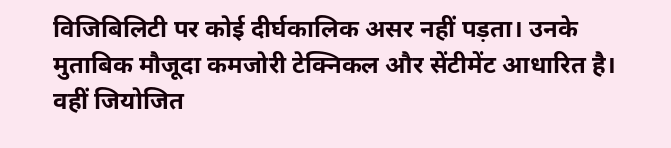विजिबिलिटी पर कोई दीर्घकालिक असर नहीं पड़ता। उनके मुताबिक मौजूदा कमजोरी टेक्निकल और सेंटीमेंट आधारित है।
वहीं जियोजित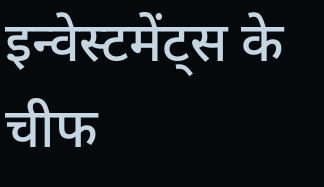इन्वेस्टमेंट्स के चीफ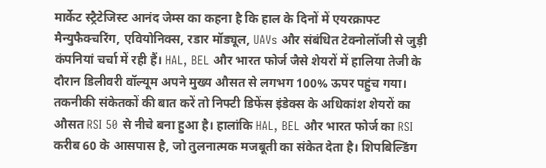मार्केट स्ट्रैटेजिस्ट आनंद जेम्स का कहना है कि हाल के दिनों में एयरक्राफ्ट मैन्युफैक्चरिंग, एवियोनिक्स, रडार मॉड्यूल, UAVs और संबंधित टेक्नोलॉजी से जुड़ी कंपनियां चर्चा में रही हैं। HAL, BEL और भारत फोर्ज जैसे शेयरों में हालिया तेजी के दौरान डिलीवरी वॉल्यूम अपने मुख्य औसत से लगभग 100% ऊपर पहुंच गया।
तकनीकी संकेतकों की बात करें तो निफ्टी डिफेंस इंडेक्स के अधिकांश शेयरों का औसत RSI 50 से नीचे बना हुआ है। हालांकि HAL, BEL और भारत फोर्ज का RSI करीब 60 के आसपास है, जो तुलनात्मक मजबूती का संकेत देता है। शिपबिल्डिंग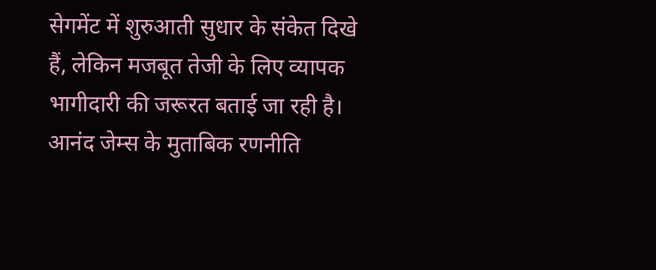सेगमेंट में शुरुआती सुधार के संकेत दिखे हैं, लेकिन मजबूत तेजी के लिए व्यापक भागीदारी की जरूरत बताई जा रही है।
आनंद जेम्स के मुताबिक रणनीति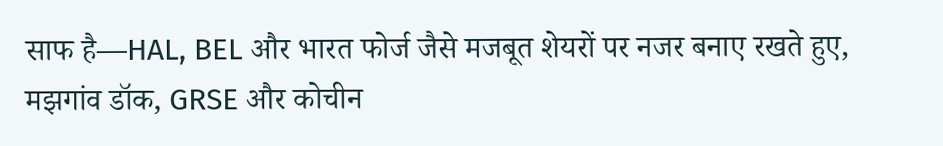साफ है—HAL, BEL और भारत फोर्ज जैसे मजबूत शेयरों पर नजर बनाए रखते हुए, मझगांव डॉक, GRSE और कोचीन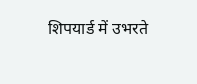शिपयार्ड में उभरते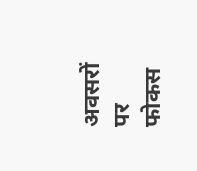अवसरों पर फोकस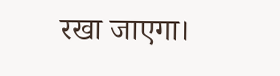रखा जाएगा।